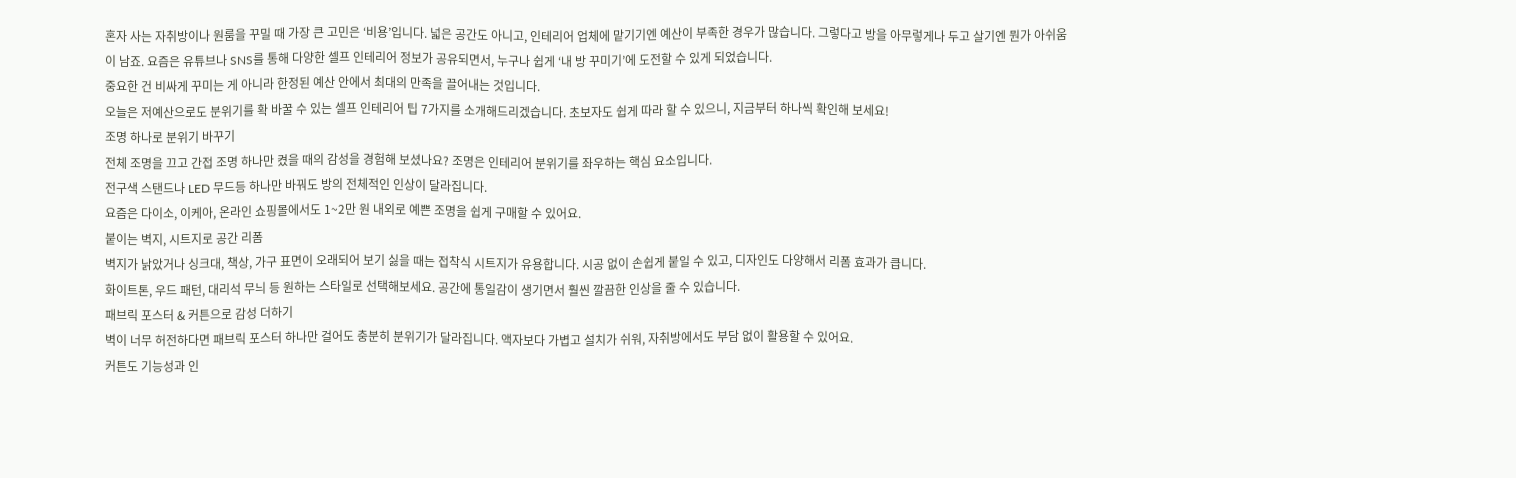혼자 사는 자취방이나 원룸을 꾸밀 때 가장 큰 고민은 ‘비용’입니다. 넓은 공간도 아니고, 인테리어 업체에 맡기기엔 예산이 부족한 경우가 많습니다. 그렇다고 방을 아무렇게나 두고 살기엔 뭔가 아쉬움이 남죠. 요즘은 유튜브나 SNS를 통해 다양한 셀프 인테리어 정보가 공유되면서, 누구나 쉽게 ‘내 방 꾸미기’에 도전할 수 있게 되었습니다.
중요한 건 비싸게 꾸미는 게 아니라 한정된 예산 안에서 최대의 만족을 끌어내는 것입니다.
오늘은 저예산으로도 분위기를 확 바꿀 수 있는 셀프 인테리어 팁 7가지를 소개해드리겠습니다. 초보자도 쉽게 따라 할 수 있으니, 지금부터 하나씩 확인해 보세요!
조명 하나로 분위기 바꾸기
전체 조명을 끄고 간접 조명 하나만 켰을 때의 감성을 경험해 보셨나요? 조명은 인테리어 분위기를 좌우하는 핵심 요소입니다.
전구색 스탠드나 LED 무드등 하나만 바꿔도 방의 전체적인 인상이 달라집니다.
요즘은 다이소, 이케아, 온라인 쇼핑몰에서도 1~2만 원 내외로 예쁜 조명을 쉽게 구매할 수 있어요.
붙이는 벽지, 시트지로 공간 리폼
벽지가 낡았거나 싱크대, 책상, 가구 표면이 오래되어 보기 싫을 때는 접착식 시트지가 유용합니다. 시공 없이 손쉽게 붙일 수 있고, 디자인도 다양해서 리폼 효과가 큽니다.
화이트톤, 우드 패턴, 대리석 무늬 등 원하는 스타일로 선택해보세요. 공간에 통일감이 생기면서 훨씬 깔끔한 인상을 줄 수 있습니다.
패브릭 포스터 & 커튼으로 감성 더하기
벽이 너무 허전하다면 패브릭 포스터 하나만 걸어도 충분히 분위기가 달라집니다. 액자보다 가볍고 설치가 쉬워, 자취방에서도 부담 없이 활용할 수 있어요.
커튼도 기능성과 인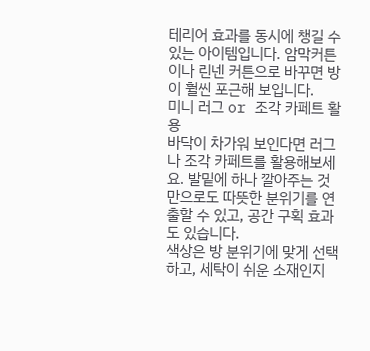테리어 효과를 동시에 챙길 수 있는 아이템입니다. 암막커튼이나 린넨 커튼으로 바꾸면 방이 훨씬 포근해 보입니다.
미니 러그 or 조각 카페트 활용
바닥이 차가워 보인다면 러그나 조각 카페트를 활용해보세요. 발밑에 하나 깔아주는 것만으로도 따뜻한 분위기를 연출할 수 있고, 공간 구획 효과도 있습니다.
색상은 방 분위기에 맞게 선택하고, 세탁이 쉬운 소재인지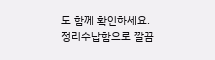도 함께 확인하세요.
정리수납함으로 깔끔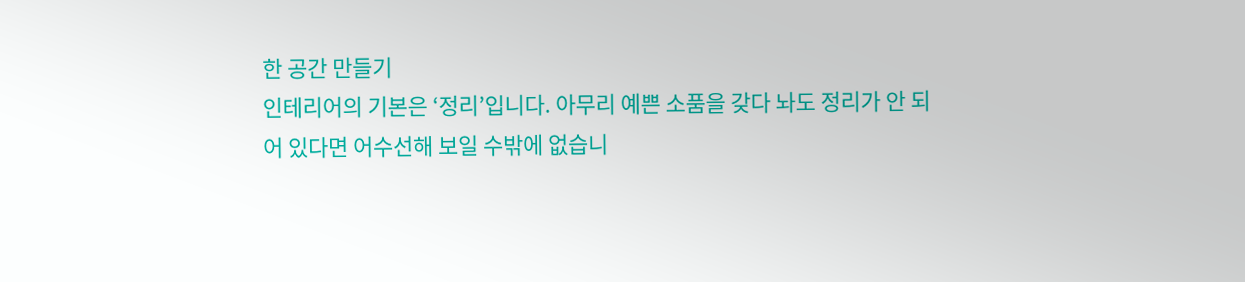한 공간 만들기
인테리어의 기본은 ‘정리’입니다. 아무리 예쁜 소품을 갖다 놔도 정리가 안 되어 있다면 어수선해 보일 수밖에 없습니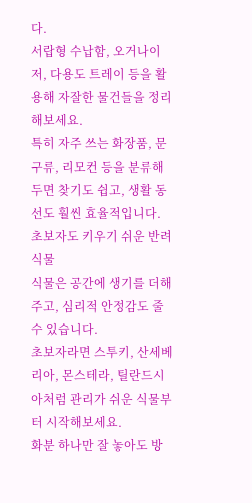다.
서랍형 수납함, 오거나이저, 다용도 트레이 등을 활용해 자잘한 물건들을 정리해보세요.
특히 자주 쓰는 화장품, 문구류, 리모컨 등을 분류해두면 찾기도 쉽고, 생활 동선도 훨씬 효율적입니다.
초보자도 키우기 쉬운 반려식물
식물은 공간에 생기를 더해주고, 심리적 안정감도 줄 수 있습니다.
초보자라면 스투키, 산세베리아, 몬스테라, 틸란드시아처럼 관리가 쉬운 식물부터 시작해보세요.
화분 하나만 잘 놓아도 방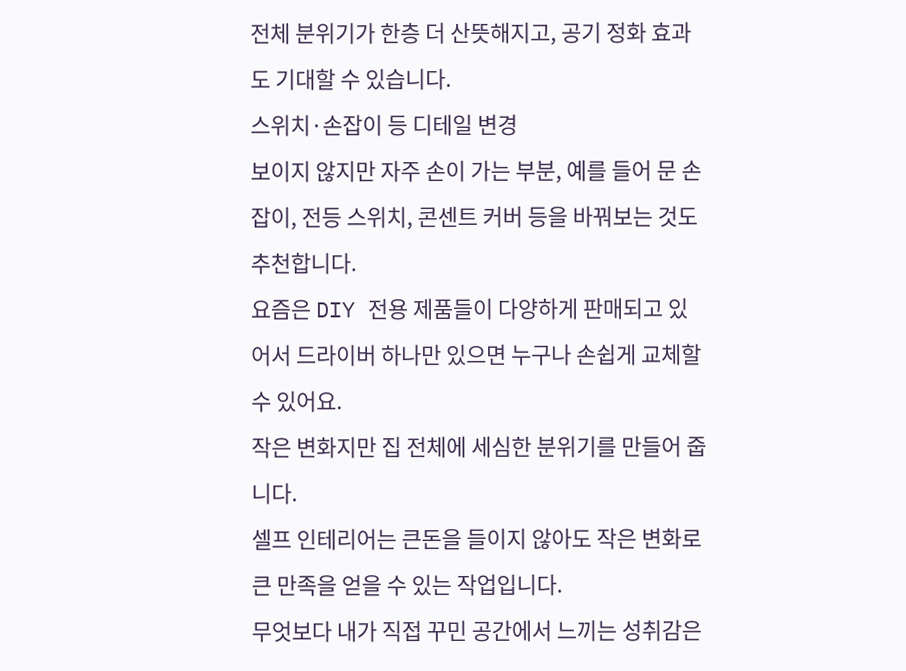전체 분위기가 한층 더 산뜻해지고, 공기 정화 효과도 기대할 수 있습니다.
스위치·손잡이 등 디테일 변경
보이지 않지만 자주 손이 가는 부분, 예를 들어 문 손잡이, 전등 스위치, 콘센트 커버 등을 바꿔보는 것도 추천합니다.
요즘은 DIY 전용 제품들이 다양하게 판매되고 있어서 드라이버 하나만 있으면 누구나 손쉽게 교체할 수 있어요.
작은 변화지만 집 전체에 세심한 분위기를 만들어 줍니다.
셀프 인테리어는 큰돈을 들이지 않아도 작은 변화로 큰 만족을 얻을 수 있는 작업입니다.
무엇보다 내가 직접 꾸민 공간에서 느끼는 성취감은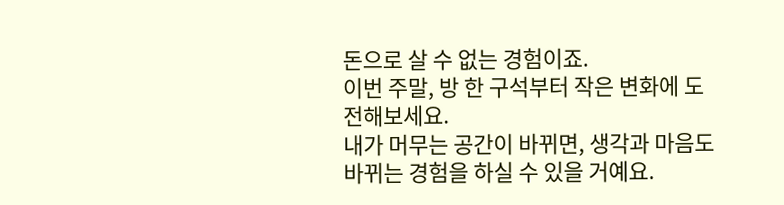돈으로 살 수 없는 경험이죠.
이번 주말, 방 한 구석부터 작은 변화에 도전해보세요.
내가 머무는 공간이 바뀌면, 생각과 마음도 바뀌는 경험을 하실 수 있을 거예요.